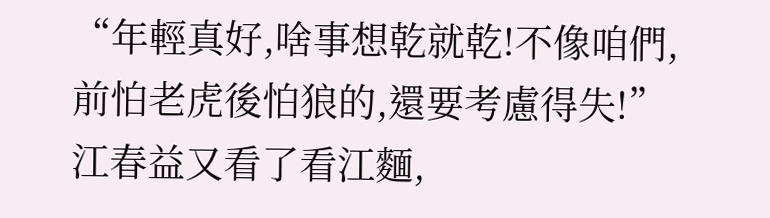“年輕真好,啥事想乾就乾!不像咱們,前怕老虎後怕狼的,還要考慮得失!”江春益又看了看江麵,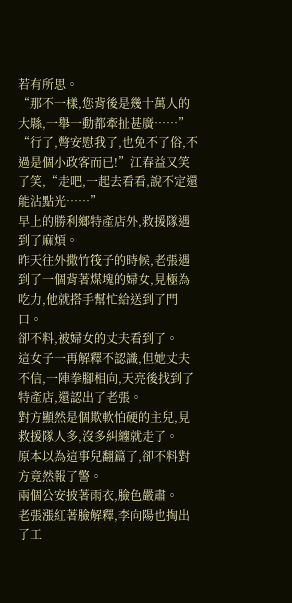若有所思。
“那不一樣,您背後是幾十萬人的大縣,一舉一動都牽扯甚廣……”
“行了,彆安慰我了,也免不了俗,不過是個小政客而已!”江春益又笑了笑,“走吧,一起去看看,說不定還能沾點光……”
早上的勝利鄉特產店外,救援隊遇到了麻煩。
昨天往外撒竹筏子的時候,老張遇到了一個背著煤塊的婦女,見極為吃力,他就搭手幫忙給送到了門口。
卻不料,被婦女的丈夫看到了。
這女子一再解釋不認識,但她丈夫不信,一陣拳腳相向,天亮後找到了特產店,還認出了老張。
對方顯然是個欺軟怕硬的主兒,見救援隊人多,沒多糾纏就走了。
原本以為這事兒翻篇了,卻不料對方竟然報了警。
兩個公安披著雨衣,臉色嚴肅。
老張漲紅著臉解釋,李向陽也掏出了工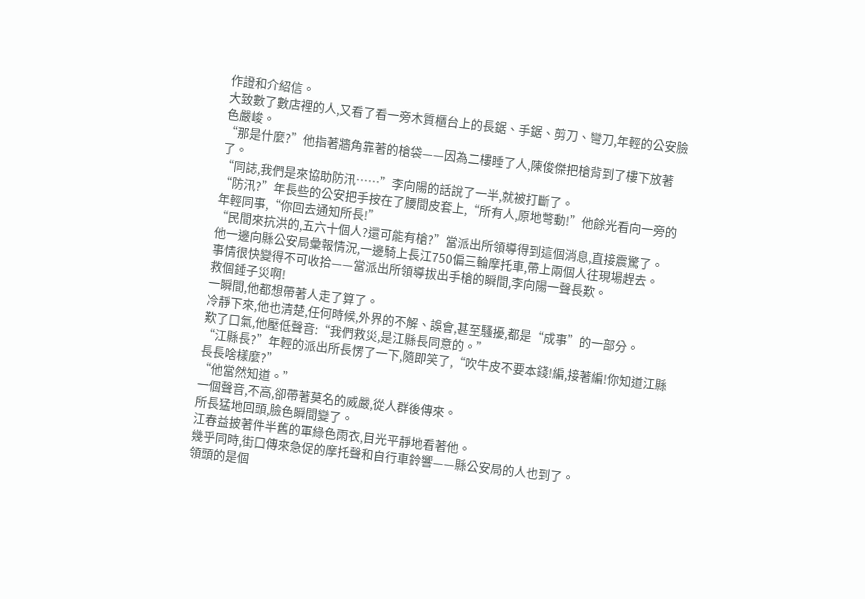作證和介紹信。
大致數了數店裡的人,又看了看一旁木質櫃台上的長鋸、手鋸、剪刀、彎刀,年輕的公安臉色嚴峻。
“那是什麼?”他指著牆角靠著的槍袋——因為二樓睡了人,陳俊傑把槍背到了樓下放著了。
“同誌,我們是來協助防汛……”李向陽的話說了一半,就被打斷了。
“防汛?”年長些的公安把手按在了腰間皮套上,“所有人,原地彆動!”他餘光看向一旁的年輕同事,“你回去通知所長!”
“民間來抗洪的,五六十個人?還可能有槍?”當派出所領導得到這個消息,直接震驚了。
他一邊向縣公安局彙報情況,一邊騎上長江750偏三輪摩托車,帶上兩個人往現場趕去。
事情很快變得不可收拾——當派出所領導拔出手槍的瞬間,李向陽一聲長歎。
救個錘子災啊!
一瞬間,他都想帶著人走了算了。
冷靜下來,他也清楚,任何時候,外界的不解、誤會,甚至騷擾,都是“成事”的一部分。
歎了口氣,他壓低聲音:“我們救災,是江縣長同意的。”
“江縣長?”年輕的派出所長愣了一下,隨即笑了,“吹牛皮不要本錢!編,接著編!你知道江縣長長啥樣麼?”
“他當然知道。”
一個聲音,不高,卻帶著莫名的威嚴,從人群後傳來。
所長猛地回頭,臉色瞬間變了。
江春益披著件半舊的軍綠色雨衣,目光平靜地看著他。
幾乎同時,街口傳來急促的摩托聲和自行車鈴響——縣公安局的人也到了。
領頭的是個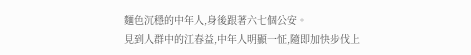麵色沉穩的中年人,身後跟著六七個公安。
見到人群中的江春益,中年人明顯一怔,隨即加快步伐上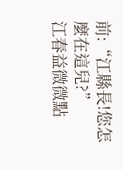前:“江縣長!您怎麼在這兒?”
江春益微微點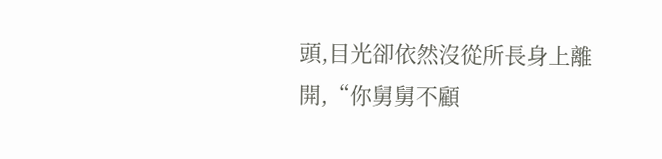頭,目光卻依然沒從所長身上離開,“你舅舅不顧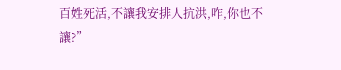百姓死活,不讓我安排人抗洪,咋,你也不讓?”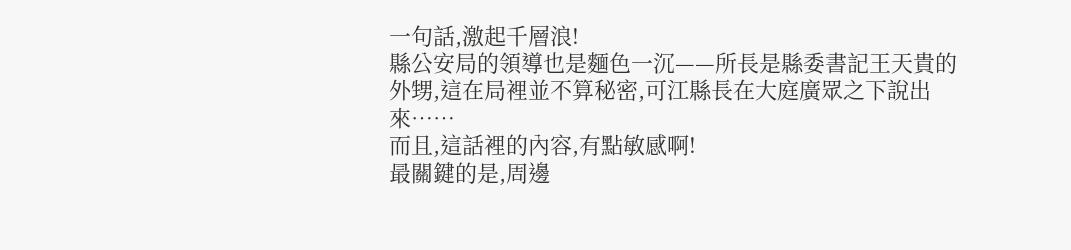一句話,激起千層浪!
縣公安局的領導也是麵色一沉——所長是縣委書記王天貴的外甥,這在局裡並不算秘密,可江縣長在大庭廣眾之下說出來……
而且,這話裡的內容,有點敏感啊!
最關鍵的是,周邊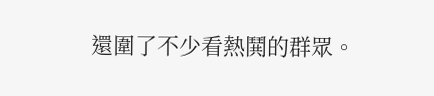還圍了不少看熱鬨的群眾。